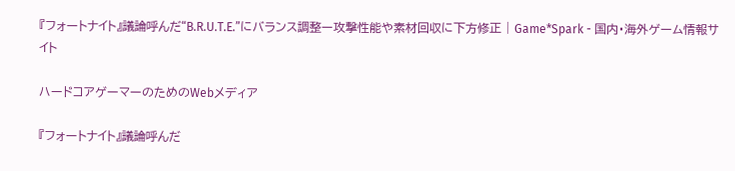『フォートナイト』議論呼んだ“B.R.U.T.E.”にバランス調整ー攻撃性能や素材回収に下方修正 | Game*Spark - 国内・海外ゲーム情報サイト

ハードコアゲーマーのためのWebメディア

『フォートナイト』議論呼んだ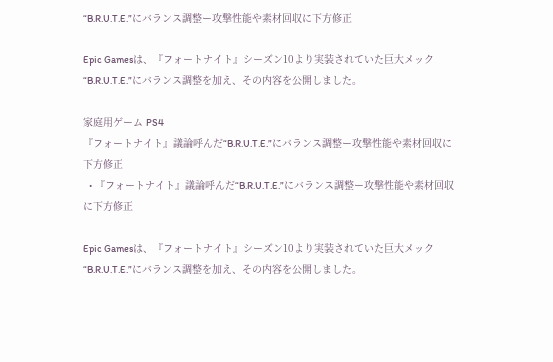“B.R.U.T.E.”にバランス調整ー攻撃性能や素材回収に下方修正

Epic Gamesは、『フォートナイト』シーズン10より実装されていた巨大メック“B.R.U.T.E.”にバランス調整を加え、その内容を公開しました。

家庭用ゲーム PS4
『フォートナイト』議論呼んだ“B.R.U.T.E.”にバランス調整ー攻撃性能や素材回収に下方修正
  • 『フォートナイト』議論呼んだ“B.R.U.T.E.”にバランス調整ー攻撃性能や素材回収に下方修正

Epic Gamesは、『フォートナイト』シーズン10より実装されていた巨大メック“B.R.U.T.E.”にバランス調整を加え、その内容を公開しました。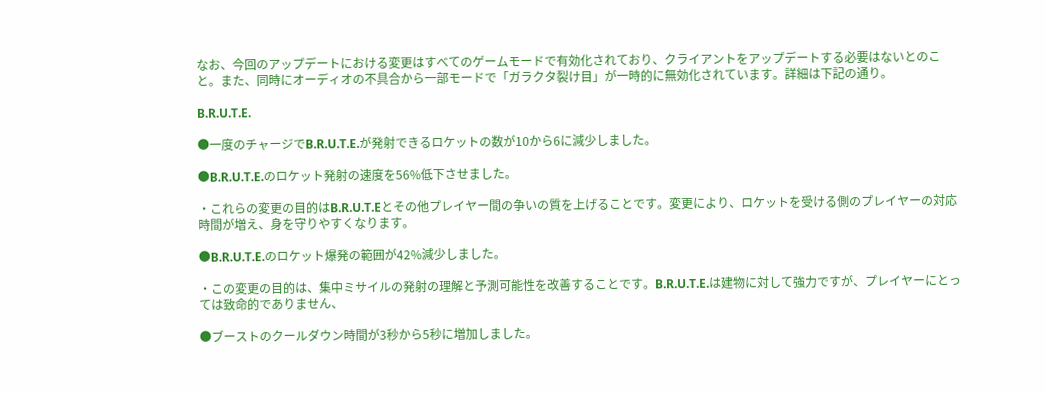なお、今回のアップデートにおける変更はすべてのゲームモードで有効化されており、クライアントをアップデートする必要はないとのこと。また、同時にオーディオの不具合から一部モードで「ガラクタ裂け目」が一時的に無効化されています。詳細は下記の通り。

B.R.U.T.E.

●一度のチャージでB.R.U.T.E.が発射できるロケットの数が10から6に減少しました。

●B.R.U.T.E.のロケット発射の速度を56%低下させました。

・これらの変更の目的はB.R.U.T.Eとその他プレイヤー間の争いの質を上げることです。変更により、ロケットを受ける側のプレイヤーの対応時間が増え、身を守りやすくなります。

●B.R.U.T.E.のロケット爆発の範囲が42%減少しました。

・この変更の目的は、集中ミサイルの発射の理解と予測可能性を改善することです。B.R.U.T.E.は建物に対して強力ですが、プレイヤーにとっては致命的でありません、

●ブーストのクールダウン時間が3秒から5秒に増加しました。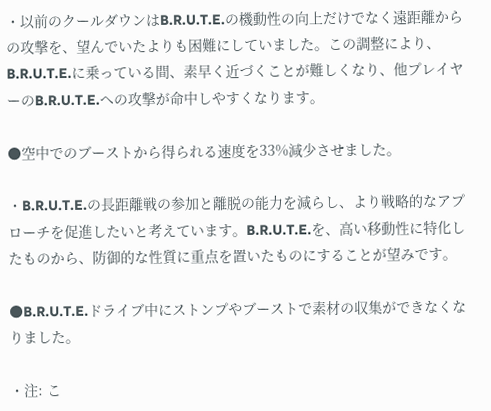・以前のクールダウンはB.R.U.T.E.の機動性の向上だけでなく遠距離からの攻撃を、望んでいたよりも困難にしていました。この調整により、B.R.U.T.E.に乗っている間、素早く近づくことが難しくなり、他プレイヤーのB.R.U.T.E.への攻撃が命中しやすくなります。

●空中でのブーストから得られる速度を33%減少させました。

・B.R.U.T.E.の長距離戦の参加と離脱の能力を減らし、より戦略的なアプローチを促進したいと考えています。B.R.U.T.E.を、高い移動性に特化したものから、防御的な性質に重点を置いたものにすることが望みです。

●B.R.U.T.E.ドライブ中にストンプやブーストで素材の収集ができなくなりました。

・注: こ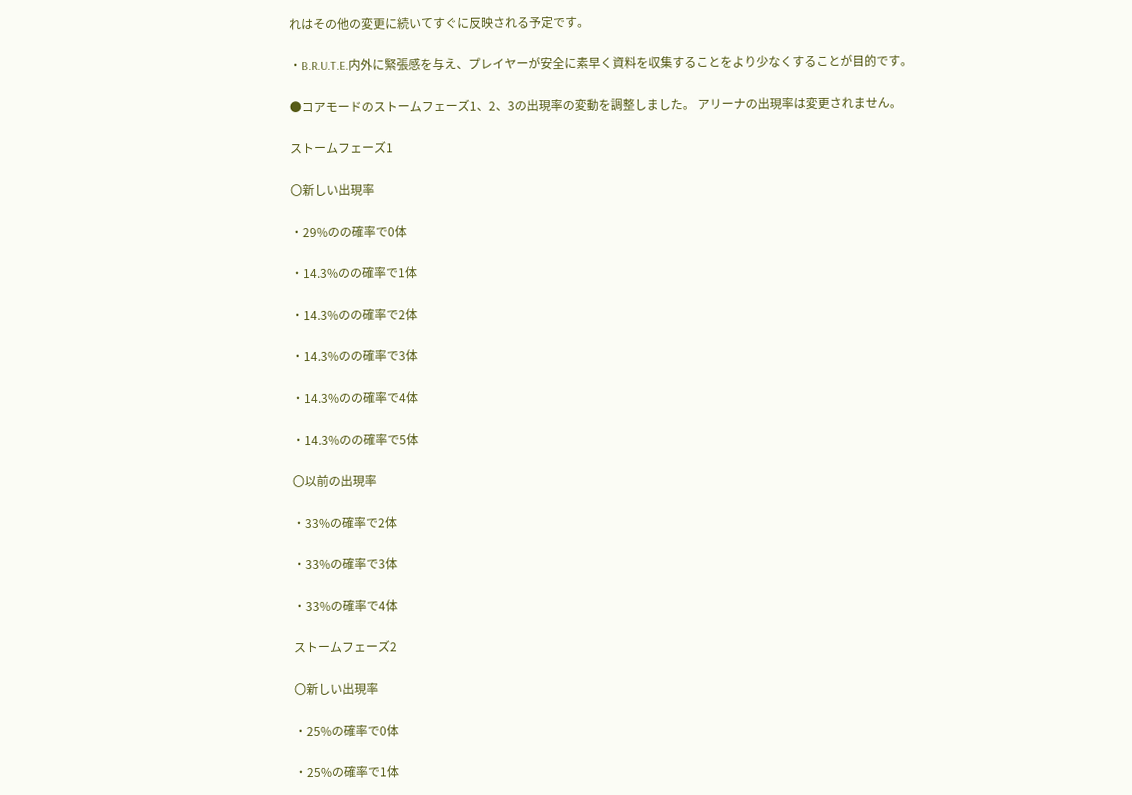れはその他の変更に続いてすぐに反映される予定です。

・B.R.U.T.E.内外に緊張感を与え、プレイヤーが安全に素早く資料を収集することをより少なくすることが目的です。

●コアモードのストームフェーズ1、2、3の出現率の変動を調整しました。 アリーナの出現率は変更されません。

ストームフェーズ1

〇新しい出現率

・29%のの確率で0体

・14.3%のの確率で1体

・14.3%のの確率で2体

・14.3%のの確率で3体

・14.3%のの確率で4体

・14.3%のの確率で5体

〇以前の出現率

・33%の確率で2体

・33%の確率で3体

・33%の確率で4体

ストームフェーズ2

〇新しい出現率

・25%の確率で0体

・25%の確率で1体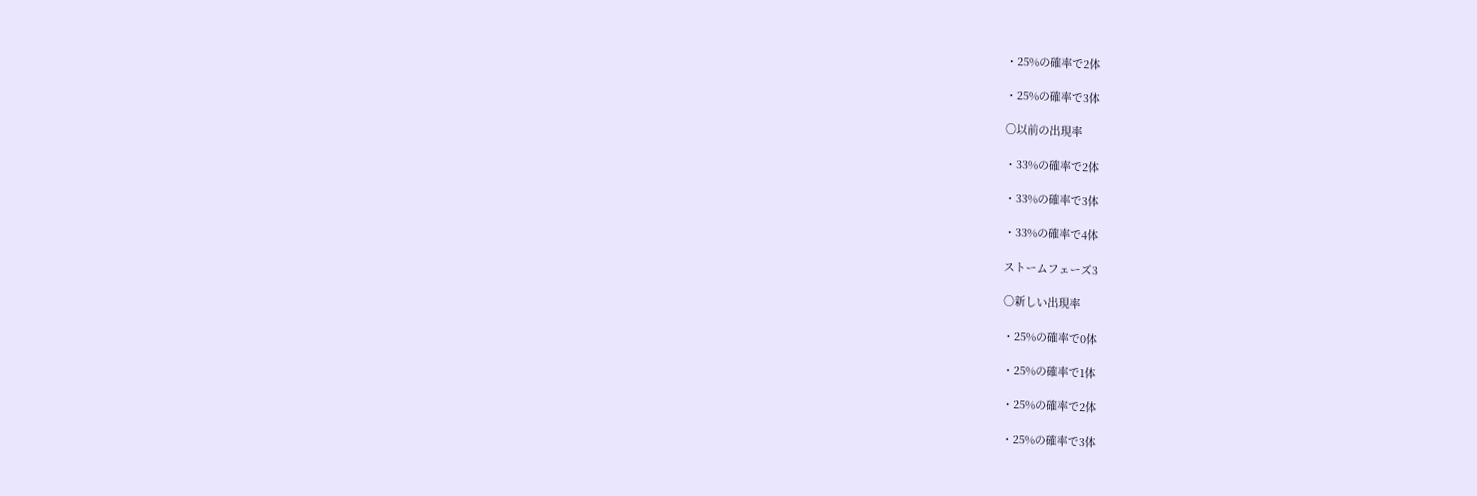・25%の確率で2体

・25%の確率で3体

〇以前の出現率

・33%の確率で2体

・33%の確率で3体

・33%の確率で4体

ストームフェーズ3

〇新しい出現率

・25%の確率で0体

・25%の確率で1体

・25%の確率で2体

・25%の確率で3体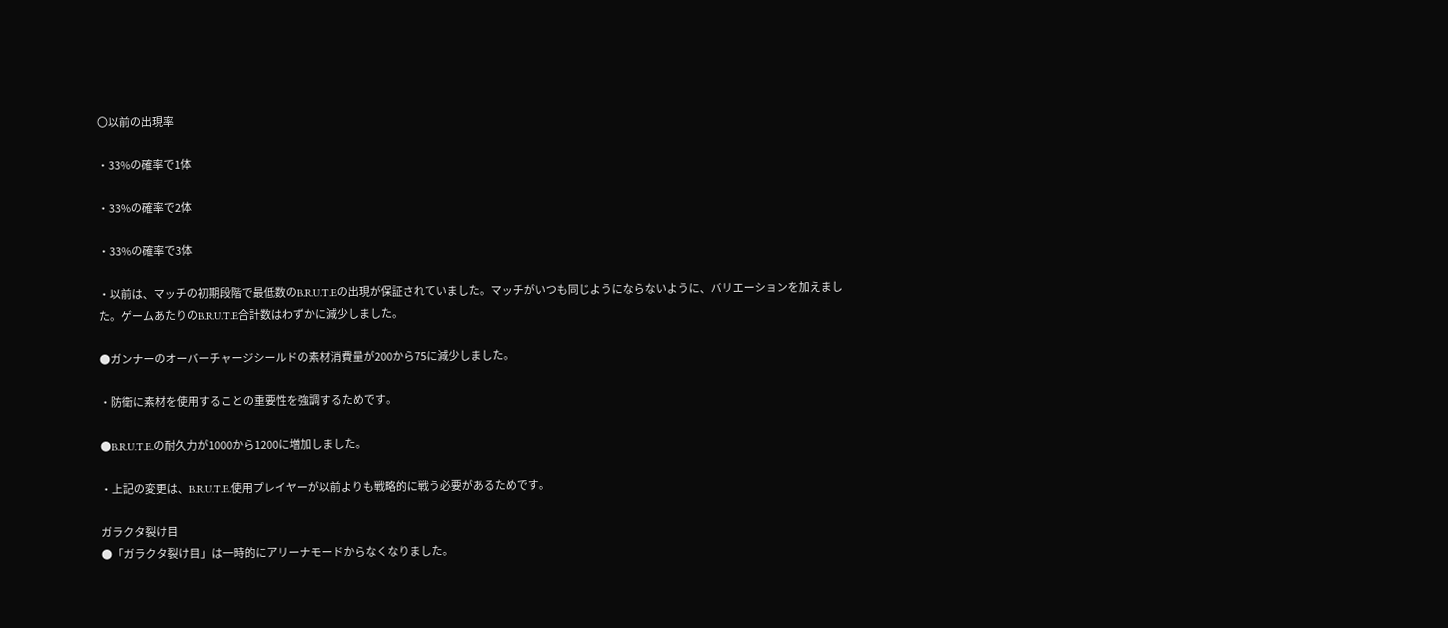〇以前の出現率

・33%の確率で1体

・33%の確率で2体

・33%の確率で3体

・以前は、マッチの初期段階で最低数のB.R.U.T.Eの出現が保証されていました。マッチがいつも同じようにならないように、バリエーションを加えました。ゲームあたりのB.R.U.T.E合計数はわずかに減少しました。

●ガンナーのオーバーチャージシールドの素材消費量が200から75に減少しました。

・防衛に素材を使用することの重要性を強調するためです。

●B.R.U.T.E.の耐久力が1000から1200に増加しました。

・上記の変更は、B.R.U.T.E.使用プレイヤーが以前よりも戦略的に戦う必要があるためです。

ガラクタ裂け目
●「ガラクタ裂け目」は一時的にアリーナモードからなくなりました。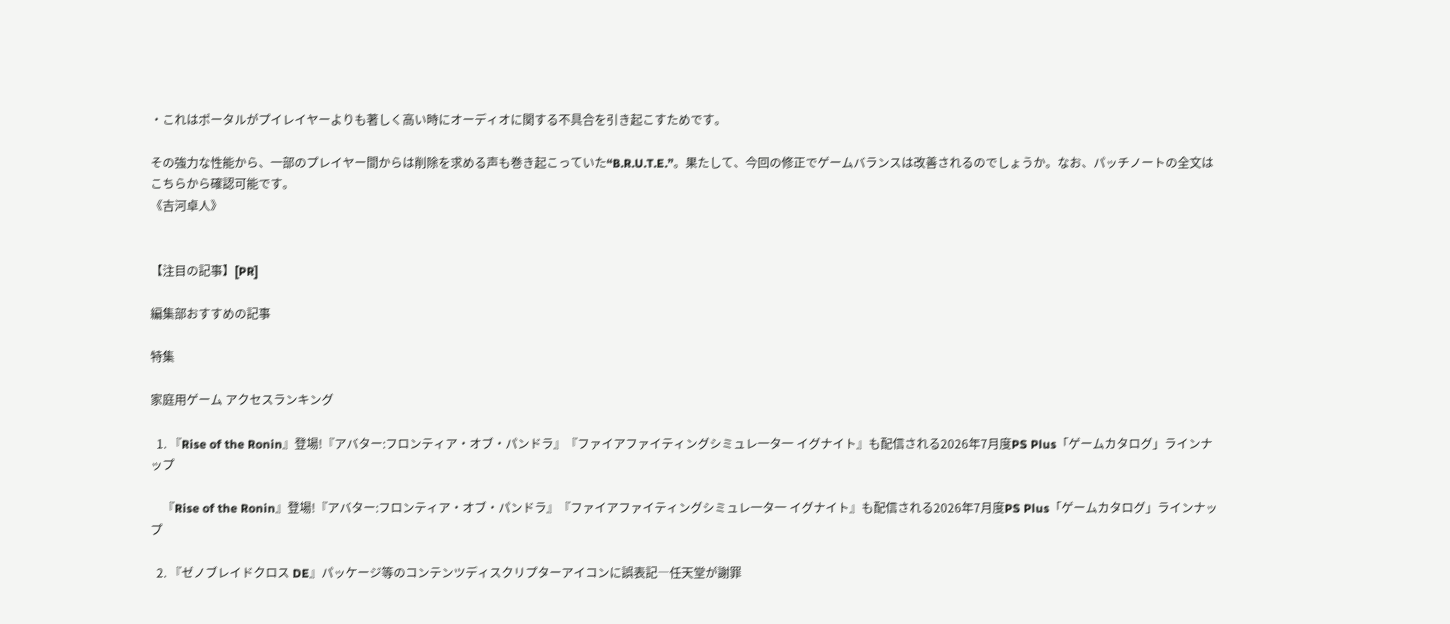・これはポータルがプイレイヤーよりも著しく高い時にオーディオに関する不具合を引き起こすためです。

その強力な性能から、一部のプレイヤー間からは削除を求める声も巻き起こっていた“B.R.U.T.E.”。果たして、今回の修正でゲームバランスは改善されるのでしょうか。なお、パッチノートの全文はこちらから確認可能です。
《吉河卓人》


【注目の記事】[PR]

編集部おすすめの記事

特集

家庭用ゲーム アクセスランキング

  1. 『Rise of the Ronin』登場!『アバター:フロンティア・オブ・パンドラ』『ファイアファイティングシミュレ一タ一 イグナイト』も配信される2026年7月度PS Plus「ゲームカタログ」ラインナップ

    『Rise of the Ronin』登場!『アバター:フロンティア・オブ・パンドラ』『ファイアファイティングシミュレ一タ一 イグナイト』も配信される2026年7月度PS Plus「ゲームカタログ」ラインナップ

  2. 『ゼノブレイドクロス DE』パッケージ等のコンテンツディスクリプターアイコンに誤表記―任天堂が謝罪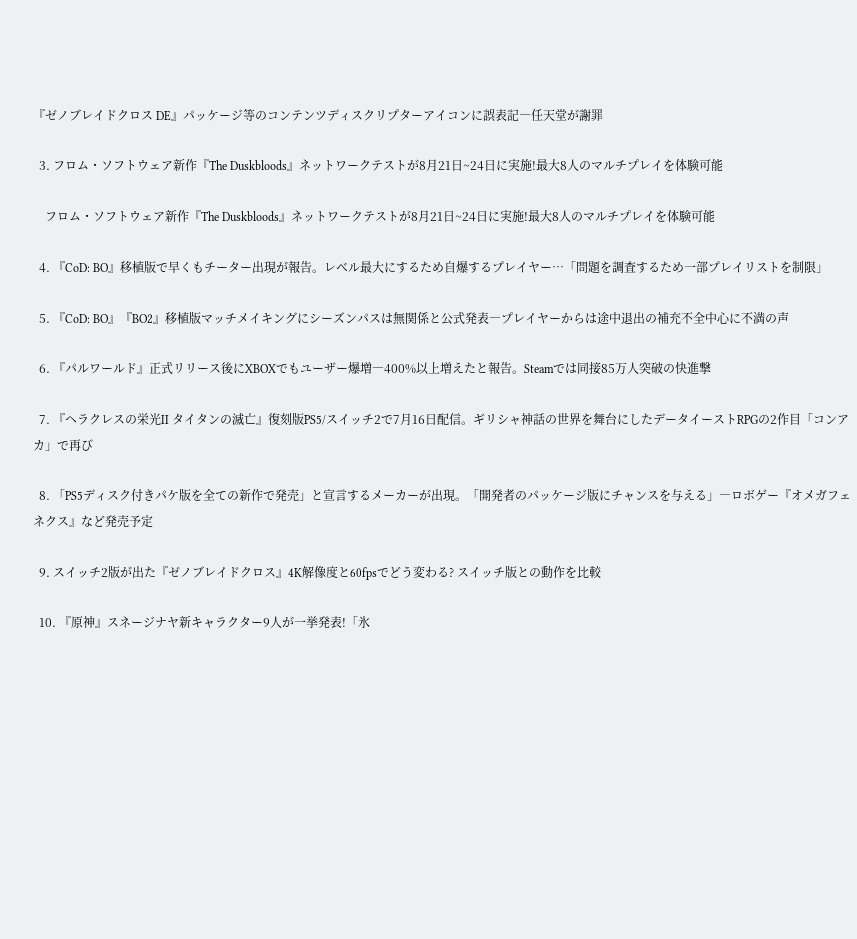『ゼノブレイドクロス DE』パッケージ等のコンテンツディスクリプターアイコンに誤表記―任天堂が謝罪

  3. フロム・ソフトウェア新作『The Duskbloods』ネットワークテストが8月21日~24日に実施!最大8人のマルチプレイを体験可能

    フロム・ソフトウェア新作『The Duskbloods』ネットワークテストが8月21日~24日に実施!最大8人のマルチプレイを体験可能

  4. 『CoD: BO』移植版で早くもチーター出現が報告。レベル最大にするため自爆するプレイヤー…「問題を調査するため一部プレイリストを制限」

  5. 『CoD: BO』『BO2』移植版マッチメイキングにシーズンパスは無関係と公式発表―プレイヤーからは途中退出の補充不全中心に不満の声

  6. 『パルワールド』正式リリース後にXBOXでもユーザー爆増―400%以上増えたと報告。Steamでは同接85万人突破の快進撃

  7. 『ヘラクレスの栄光II タイタンの滅亡』復刻版PS5/スイッチ2で7月16日配信。ギリシャ神話の世界を舞台にしたデータイーストRPGの2作目「コンアカ」で再び

  8. 「PS5ディスク付きパケ版を全ての新作で発売」と宣言するメーカーが出現。「開発者のパッケージ版にチャンスを与える」―ロボゲー『オメガフェネクス』など発売予定

  9. スイッチ2版が出た『ゼノブレイドクロス』4K解像度と60fpsでどう変わる? スイッチ版との動作を比較

  10. 『原神』スネージナヤ新キャラクター9人が一挙発表!「氷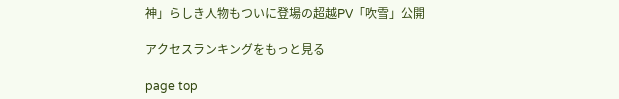神」らしき人物もついに登場の超越PV「吹雪」公開

アクセスランキングをもっと見る

page top